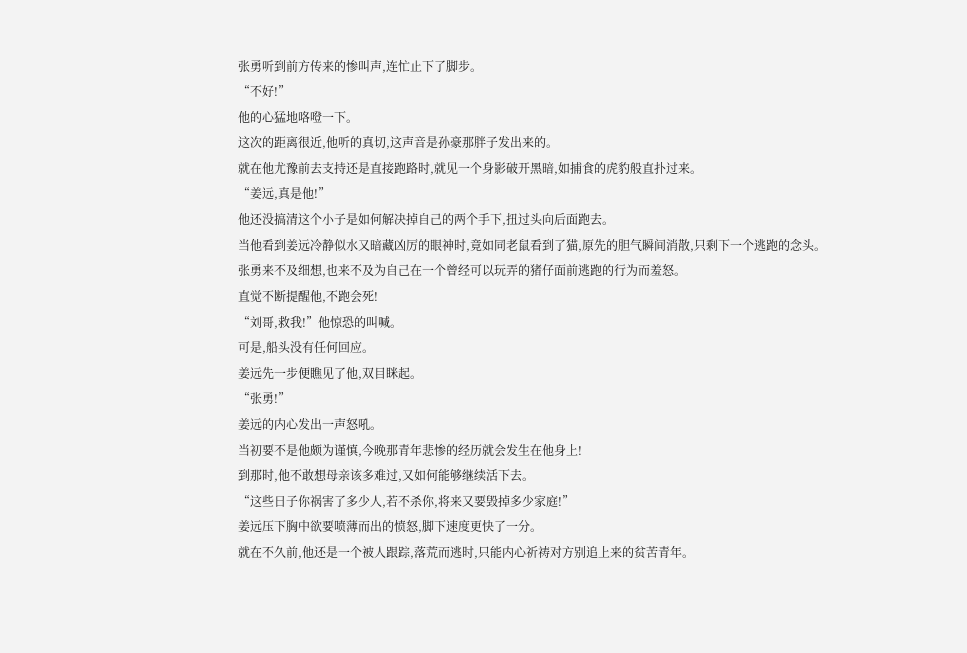张勇听到前方传来的惨叫声,连忙止下了脚步。
“不好!”
他的心猛地咯噔一下。
这次的距离很近,他听的真切,这声音是孙豪那胖子发出来的。
就在他尤豫前去支持还是直接跑路时,就见一个身影破开黑暗,如捕食的虎豹般直扑过来。
“姜远,真是他!”
他还没搞清这个小子是如何解决掉自己的两个手下,扭过头向后面跑去。
当他看到姜远冷静似水又暗藏凶厉的眼神时,竟如同老鼠看到了猫,原先的胆气瞬间消散,只剩下一个逃跑的念头。
张勇来不及细想,也来不及为自己在一个曾经可以玩弄的猪仔面前逃跑的行为而羞怒。
直觉不断提醒他,不跑会死!
“刘哥,救我!”他惊恐的叫喊。
可是,船头没有任何回应。
姜远先一步便瞧见了他,双目眯起。
“张勇!”
姜远的内心发出一声怒吼。
当初要不是他颇为谨慎,今晚那青年悲惨的经历就会发生在他身上!
到那时,他不敢想母亲该多难过,又如何能够继续活下去。
“这些日子你祸害了多少人,若不杀你,将来又要毁掉多少家庭!”
姜远压下胸中欲要喷薄而出的愤怒,脚下速度更快了一分。
就在不久前,他还是一个被人跟踪,落荒而逃时,只能内心祈祷对方别追上来的贫苦青年。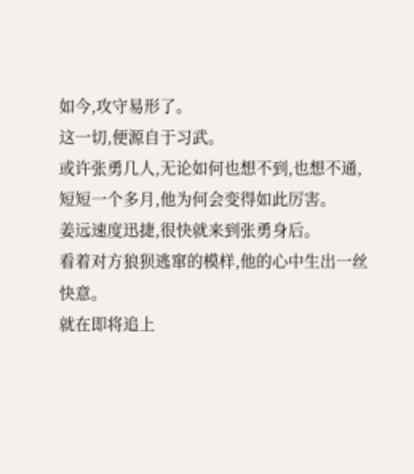如今,攻守易形了。
这一切,便源自于习武。
或许张勇几人,无论如何也想不到,也想不通,短短一个多月,他为何会变得如此厉害。
姜远速度迅捷,很快就来到张勇身后。
看着对方狼狈逃窜的模样,他的心中生出一丝快意。
就在即将追上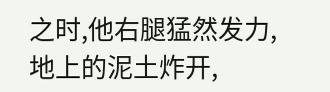之时,他右腿猛然发力,地上的泥土炸开,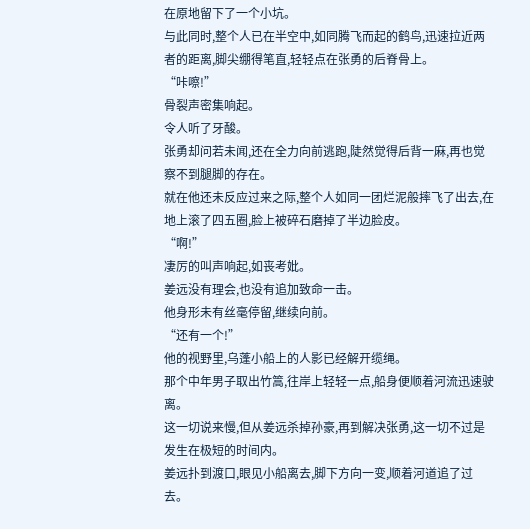在原地留下了一个小坑。
与此同时,整个人已在半空中,如同腾飞而起的鹤鸟,迅速拉近两者的距离,脚尖绷得笔直,轻轻点在张勇的后脊骨上。
“咔嚓!”
骨裂声密集响起。
令人听了牙酸。
张勇却问若未闻,还在全力向前逃跑,陡然觉得后背一麻,再也觉察不到腿脚的存在。
就在他还未反应过来之际,整个人如同一团烂泥般摔飞了出去,在地上滚了四五圈,脸上被碎石磨掉了半边脸皮。
“啊!”
凄厉的叫声响起,如丧考妣。
姜远没有理会,也没有追加致命一击。
他身形未有丝毫停留,继续向前。
“还有一个!”
他的视野里,乌蓬小船上的人影已经解开缆绳。
那个中年男子取出竹篙,往岸上轻轻一点,船身便顺着河流迅速驶离。
这一切说来慢,但从姜远杀掉孙豪,再到解决张勇,这一切不过是发生在极短的时间内。
姜远扑到渡口,眼见小船离去,脚下方向一变,顺着河道追了过去。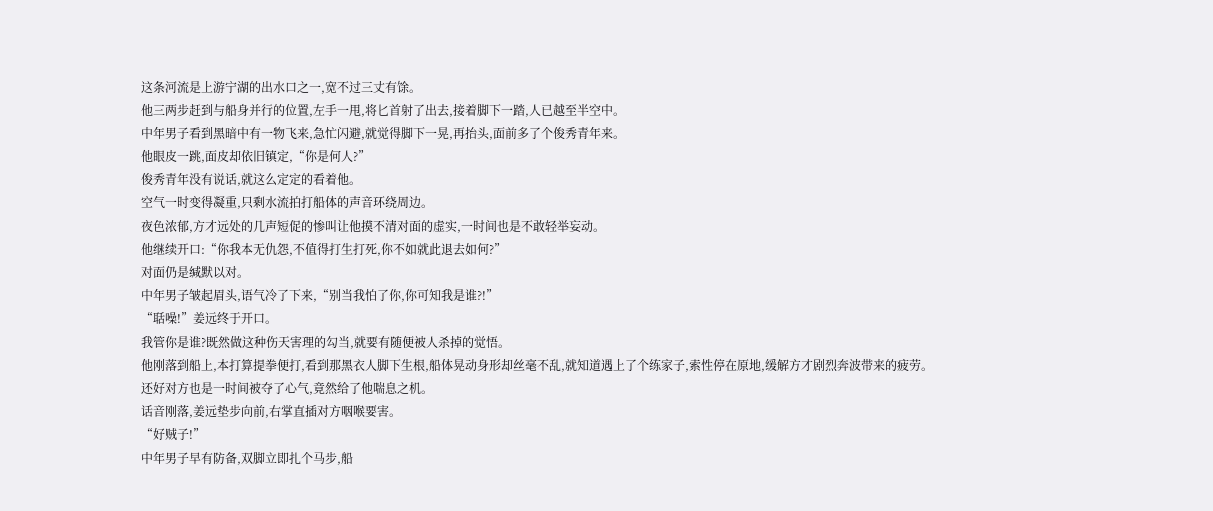这条河流是上游宁湖的出水口之一,宽不过三丈有馀。
他三两步赶到与船身并行的位置,左手一甩,将匕首射了出去,接着脚下一踏,人已越至半空中。
中年男子看到黑暗中有一物飞来,急忙闪避,就觉得脚下一晃,再抬头,面前多了个俊秀青年来。
他眼皮一跳,面皮却依旧镇定,“你是何人?”
俊秀青年没有说话,就这么定定的看着他。
空气一时变得凝重,只剩水流拍打船体的声音环绕周边。
夜色浓郁,方才远处的几声短促的惨叫让他摸不清对面的虚实,一时间也是不敢轻举妄动。
他继续开口:“你我本无仇怨,不值得打生打死,你不如就此退去如何?”
对面仍是缄默以对。
中年男子皱起眉头,语气冷了下来,“别当我怕了你,你可知我是谁?!”
“聒噪!”姜远终于开口。
我管你是谁?既然做这种伤天害理的勾当,就要有随便被人杀掉的觉悟。
他刚落到船上,本打算提拳便打,看到那黑衣人脚下生根,船体晃动身形却丝毫不乱,就知道遇上了个练家子,索性停在原地,缓解方才剧烈奔波带来的疲劳。
还好对方也是一时间被夺了心气,竟然给了他喘息之机。
话音刚落,姜远垫步向前,右掌直插对方咽喉要害。
“好贼子!”
中年男子早有防备,双脚立即扎个马步,船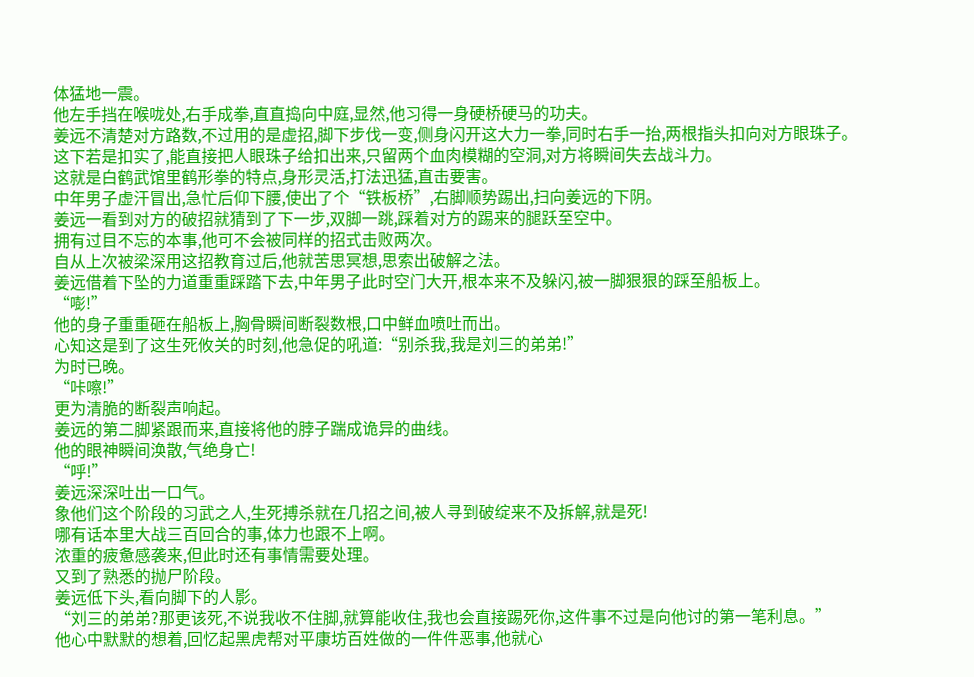体猛地一震。
他左手挡在喉咙处,右手成拳,直直捣向中庭,显然,他习得一身硬桥硬马的功夫。
姜远不清楚对方路数,不过用的是虚招,脚下步伐一变,侧身闪开这大力一拳,同时右手一抬,两根指头扣向对方眼珠子。
这下若是扣实了,能直接把人眼珠子给扣出来,只留两个血肉模糊的空洞,对方将瞬间失去战斗力。
这就是白鹤武馆里鹤形拳的特点,身形灵活,打法迅猛,直击要害。
中年男子虚汗冒出,急忙后仰下腰,使出了个“铁板桥”,右脚顺势踢出,扫向姜远的下阴。
姜远一看到对方的破招就猜到了下一步,双脚一跳,踩着对方的踢来的腿跃至空中。
拥有过目不忘的本事,他可不会被同样的招式击败两次。
自从上次被梁深用这招教育过后,他就苦思冥想,思索出破解之法。
姜远借着下坠的力道重重踩踏下去,中年男子此时空门大开,根本来不及躲闪,被一脚狠狠的踩至船板上。
“嘭!”
他的身子重重砸在船板上,胸骨瞬间断裂数根,口中鲜血喷吐而出。
心知这是到了这生死攸关的时刻,他急促的吼道:“别杀我,我是刘三的弟弟!”
为时已晚。
“咔嚓!”
更为清脆的断裂声响起。
姜远的第二脚紧跟而来,直接将他的脖子踹成诡异的曲线。
他的眼神瞬间涣散,气绝身亡!
“呼!”
姜远深深吐出一口气。
象他们这个阶段的习武之人,生死搏杀就在几招之间,被人寻到破绽来不及拆解,就是死!
哪有话本里大战三百回合的事,体力也跟不上啊。
浓重的疲惫感袭来,但此时还有事情需要处理。
又到了熟悉的抛尸阶段。
姜远低下头,看向脚下的人影。
“刘三的弟弟?那更该死,不说我收不住脚,就算能收住,我也会直接踢死你,这件事不过是向他讨的第一笔利息。”
他心中默默的想着,回忆起黑虎帮对平康坊百姓做的一件件恶事,他就心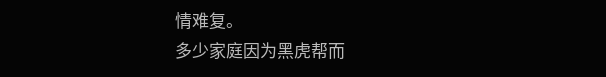情难复。
多少家庭因为黑虎帮而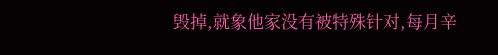毁掉,就象他家没有被特殊针对,每月辛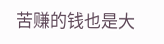苦赚的钱也是大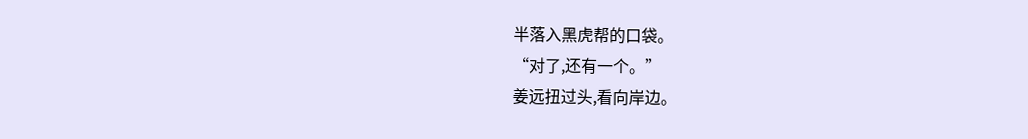半落入黑虎帮的口袋。
“对了,还有一个。”
姜远扭过头,看向岸边。